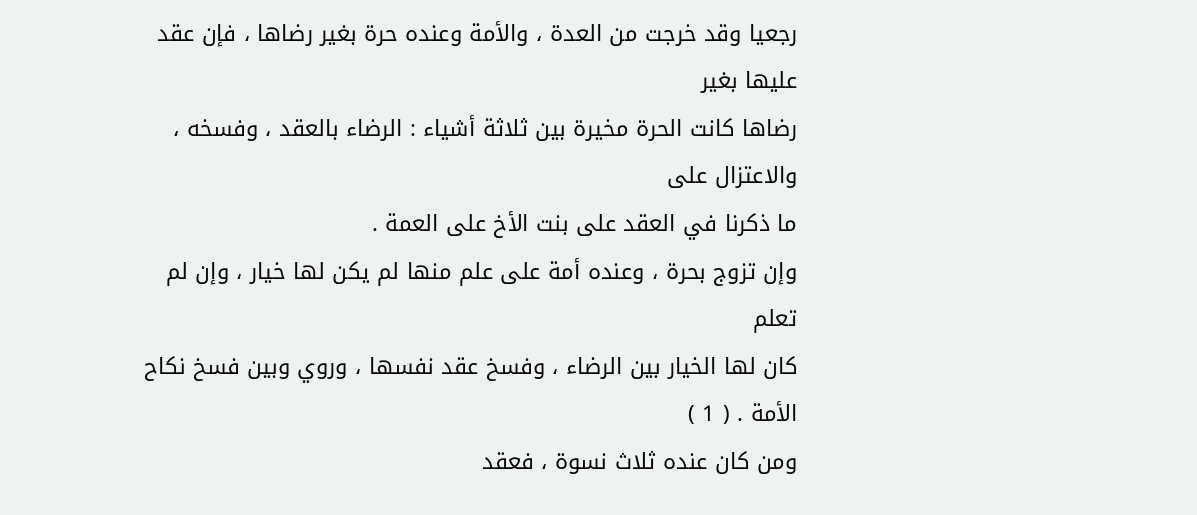رجعيا وقد خرجت من العدة ، والأمة وعنده حرة بغير رضاها ، فإن عقد عليها بغير
رضاها كانت الحرة مخيرة بين ثلاثة أشياء : الرضاء بالعقد ، وفسخه ، والاعتزال على
ما ذكرنا في العقد على بنت الأخ على العمة .
وإن تزوج بحرة ، وعنده أمة على علم منها لم يكن لها خيار ، وإن لم تعلم
كان لها الخيار بين الرضاء ، وفسخ عقد نفسها ، وروي وبين فسخ نكاح الأمة . ( 1 )
ومن كان عنده ثلاث نسوة ، فعقد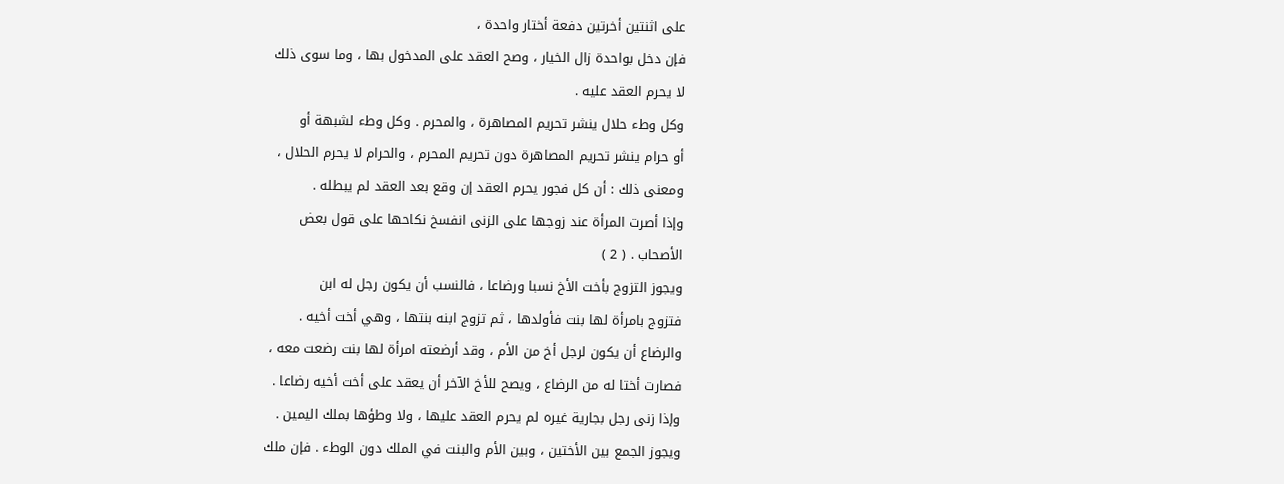على اثنتين أخرتين دفعة أختار واحدة ،
فإن دخل بواحدة زال الخيار ، وصح العقد على المدخول بها ، وما سوى ذلك
لا يحرم العقد عليه .
وكل وطء حلال ينشر تحريم المصاهرة ، والمحرم . وكل وطء لشبهة أو
أو حرام ينشر تحريم المصاهرة دون تحريم المحرم ، والحرام لا يحرم الحلال ،
ومعنى ذلك : أن كل فجور يحرم العقد إن وقع بعد العقد لم يبطله .
وإذا أصرت المرأة عند زوجها على الزنى انفسخ نكاحها على قول بعض
الأصحاب . ( 2 )
ويجوز التزوج بأخت الأخ نسبا ورضاعا ، فالنسب أن يكون رجل له ابن
فتزوج بامرأة لها بنت فأولدها ، ثم تزوج ابنه بنتها ، وهي أخت أخيه .
والرضاع أن يكون لرجل أخ من الأم ، وقد أرضعته امرأة لها بنت رضعت معه ،
فصارت أختا له من الرضاع ، ويصح للأخ الآخر أن يعقد على أخت أخيه رضاعا .
وإذا زنى رجل بجارية غيره لم يحرم العقد عليها ، ولا وطؤها بملك اليمين .
ويجوز الجمع بين الأختين ، وبين الأم والبنت في الملك دون الوطء . فإن ملك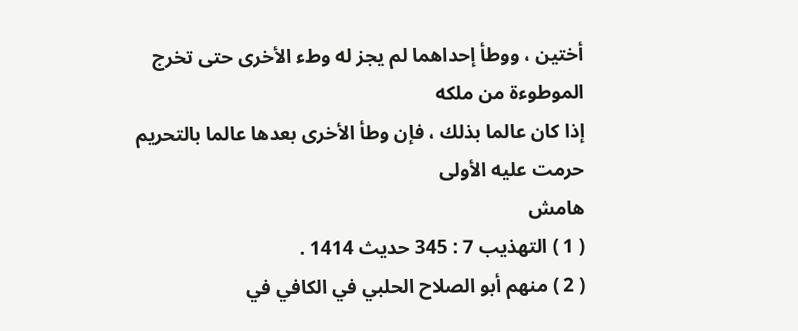أختين ، ووطأ إحداهما لم يجز له وطء الأخرى حتى تخرج الموطوءة من ملكه
إذا كان عالما بذلك ، فإن وطأ الأخرى بعدها عالما بالتحريم حرمت عليه الأولى
هامش
( 1 ) التهذيب 7 : 345 حديث 1414 .
( 2 ) منهم أبو الصلاح الحلبي في الكافي في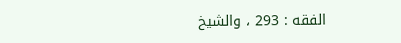الفقه : 293 ، والشيخ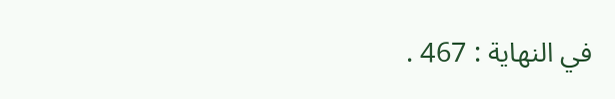في النهاية : 467 .